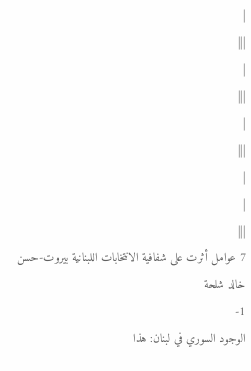|
|||
|
|||
|
|||
|
|
|||
7 عوامل أثرت على شفافية الانتخابات اللبنانية بيروت-حسن خالد شلحة
1-
الوجود السوري في لبنان: هذا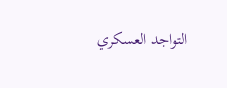التواجد العسكري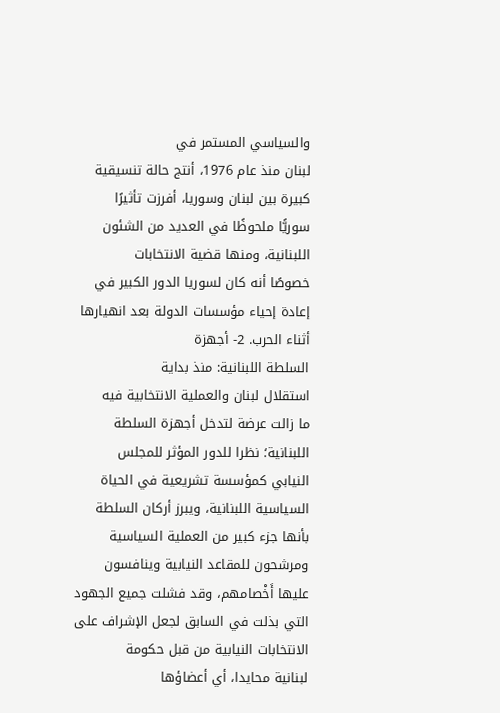والسياسي المستمر في
لبنان منذ عام 1976، أنتج حالة تنسيقية
كبيرة بين لبنان وسوريا، أفرزت تأثيرًا
سوريًّا ملحوظًا في العديد من الشئون
اللبنانية، ومنها قضية الانتخابات
خصوصًا أنه كان لسوريا الدور الكبير في
إعادة إحياء مؤسسات الدولة بعد انهيارها
أثناء الحرب. 2- أجهزة
السلطة اللبنانية: منذ بداية
استقلال لبنان والعملية الانتخابية فيه
ما زالت عرضة لتدخل أجهزة السلطة
اللبنانية؛ نظرا للدور المؤثر للمجلس
النيابي كمؤسسة تشريعية في الحياة
السياسية اللبنانية، ويبرز أركان السلطة
بأنها جزء كبير من العملية السياسية
ومرشحون للمقاعد النيابية وينافسون
عليها أَخْصامهم، وقد فشلت جميع الجهود
التي بذلت في السابق لجعل الإشراف على
الانتخابات النيابية من قبل حكومة
لبنانية محايدا، أي أعضاؤها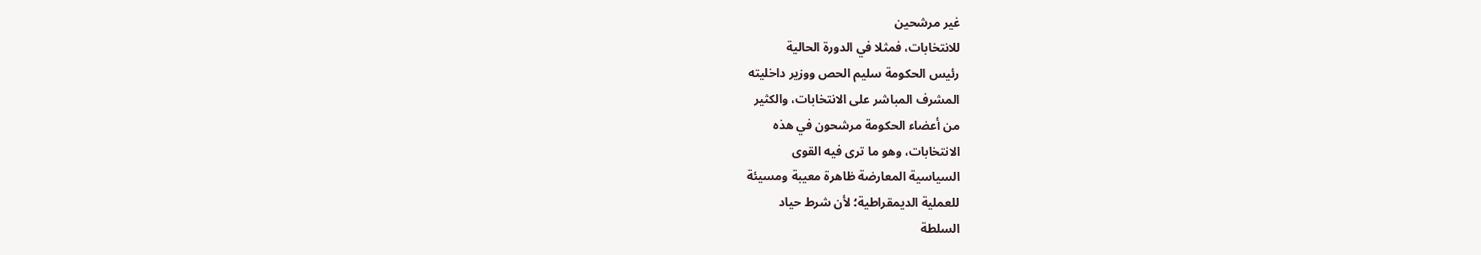غير مرشحين
للانتخابات، فمثلا في الدورة الحالية
رئيس الحكومة سليم الحص ووزير داخليته
المشرف المباشر على الانتخابات، والكثير
من أعضاء الحكومة مرشحون في هذه
الانتخابات، وهو ما ترى فيه القوى
السياسية المعارضة ظاهرة معيبة ومسيئة
للعملية الديمقراطية؛ لأن شرط حياد
السلطة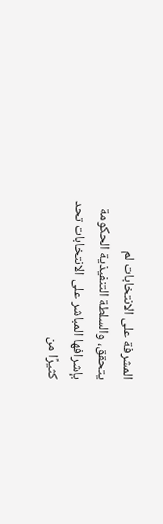المشرفة على الانتخابات لم
يتحقق، والسلطة التنفيذية الحكومة
بإشرافها المباشر على الانتخابات تحد
كثيرًا من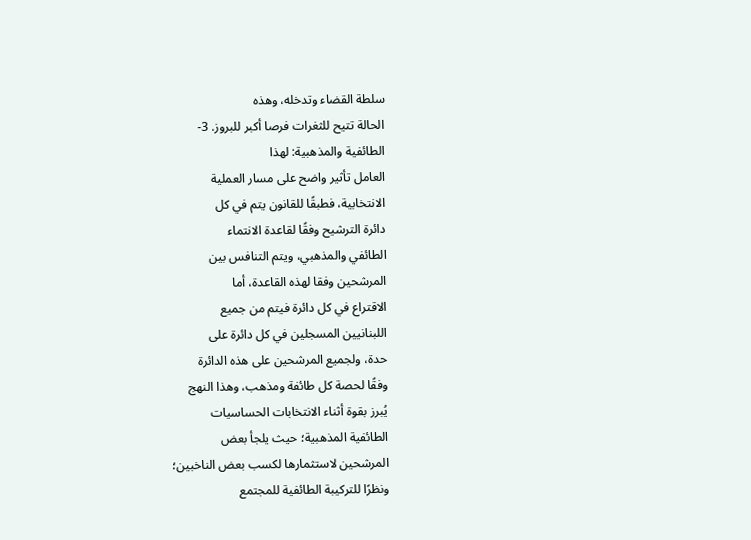سلطة القضاء وتدخله، وهذه
الحالة تتيح للثغرات فرصا أكبر للبروز. 3-
الطائفية والمذهبية: لهذا
العامل تأثير واضح على مسار العملية
الانتخابية، فطبقًا للقانون يتم في كل
دائرة الترشيح وفقًا لقاعدة الانتماء
الطائفي والمذهبي، ويتم التنافس بين
المرشحين وفقا لهذه القاعدة، أما
الاقتراع في كل دائرة فيتم من جميع
اللبنانيين المسجلين في كل دائرة على
حدة، ولجميع المرشحين على هذه الدائرة
وفقًا لحصة كل طائفة ومذهب، وهذا النهج
يُبرز بقوة أثناء الانتخابات الحساسيات
الطائفية المذهبية؛ حيث يلجأ بعض
المرشحين لاستثمارها لكسب بعض الناخبين؛
ونظرًا للتركيبة الطائفية للمجتمع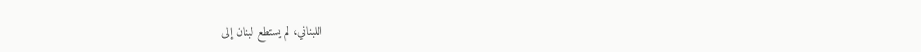اللبناني، لم يستطع لبنان إلى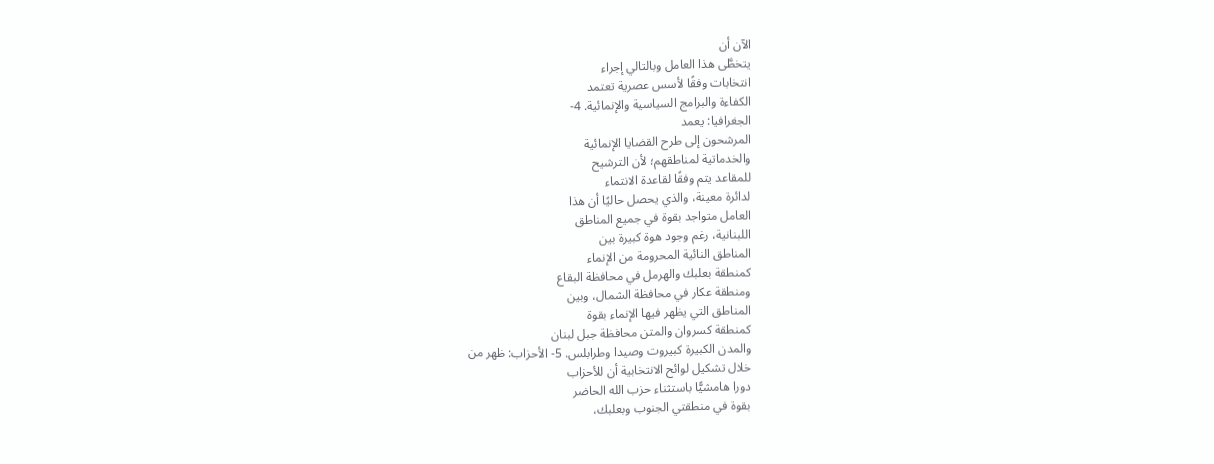الآن أن
يتخطَّى هذا العامل وبالتالي إجراء
انتخابات وفقًا لأسس عصرية تعتمد
الكفاءة والبرامج السياسية والإنمائية. 4-
الجغرافيا: يعمد
المرشحون إلى طرح القضايا الإنمائية
والخدماتية لمناطقهم؛ لأن الترشيح
للمقاعد يتم وفقًا لقاعدة الانتماء
لدائرة معينة، والذي يحصل حاليًا أن هذا
العامل متواجد بقوة في جميع المناطق
اللبنانية، رغم وجود هوة كبيرة بين
المناطق النائية المحرومة من الإنماء
كمنطقة بعلبك والهرمل في محافظة البقاع
ومنطقة عكار في محافظة الشمال، وبين
المناطق التي يظهر فيها الإنماء بقوة
كمنطقة كسروان والمتن محافظة جبل لبنان
والمدن الكبيرة كبيروت وصيدا وطرابلس. 5- الأحزاب: ظهر من
خلال تشكيل لوائح الانتخابية أن للأحزاب
دورا هامشيًّا باستثناء حزب الله الحاضر
بقوة في منطقتي الجنوب وبعلبك،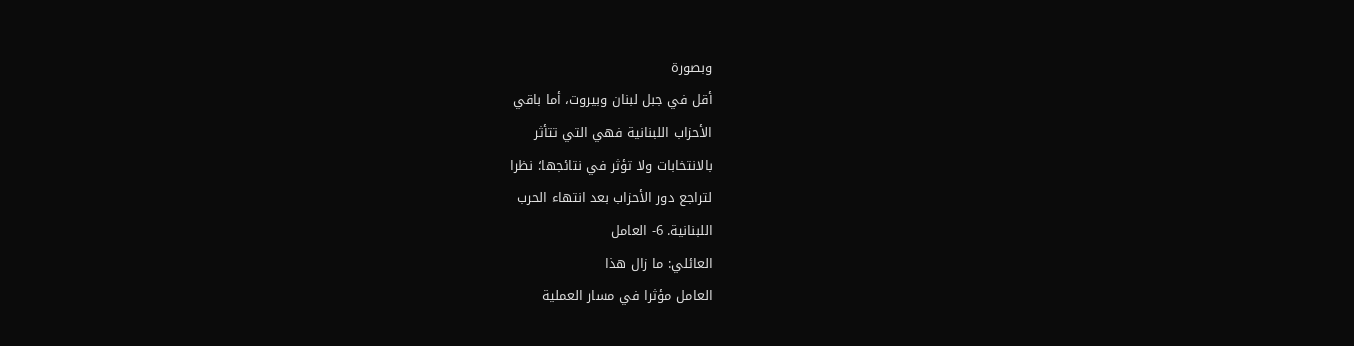وبصورة
أقل في جبل لبنان وبيروت، أما باقي
الأحزاب اللبنانية فهي التي تتأثر
بالانتخابات ولا تؤثر في نتائجها؛ نظرا
لتراجع دور الأحزاب بعد انتهاء الحرب
اللبنانية. 6- العامل
العائلي: ما زال هذا
العامل مؤثرا في مسار العملية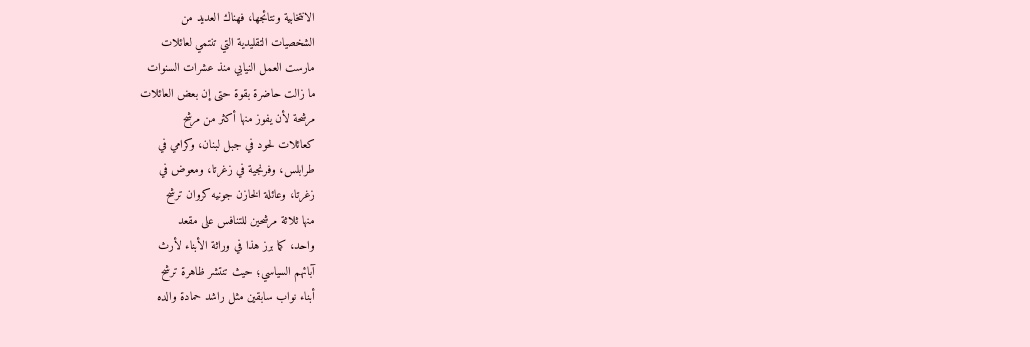الانتخابية ونتائجها، فهناك العديد من
الشخصيات التقليدية التي تنتمي لعائلات
مارست العمل النيابي منذ عشرات السنوات
ما زالت حاضرة بقوة حتى إن بعض العائلات
مرشحة لأن يفوز منها أكثر من مرشح
كعائلات لحود في جبل لبنان، وكرامي في
طرابلس، وفرنجية في زغرتا، ومعوض في
زغرتا، وعائلة الخازن جونيه كروان ترشح
منها ثلاثة مرشحين للتنافس على مقعد
واحد، كما برز هذا في وراثة الأبناء لأرث
آبائهم السياسي؛ حيث تنتشر ظاهرة ترشح
أبناء نواب سابقين مثل راشد حمادة والده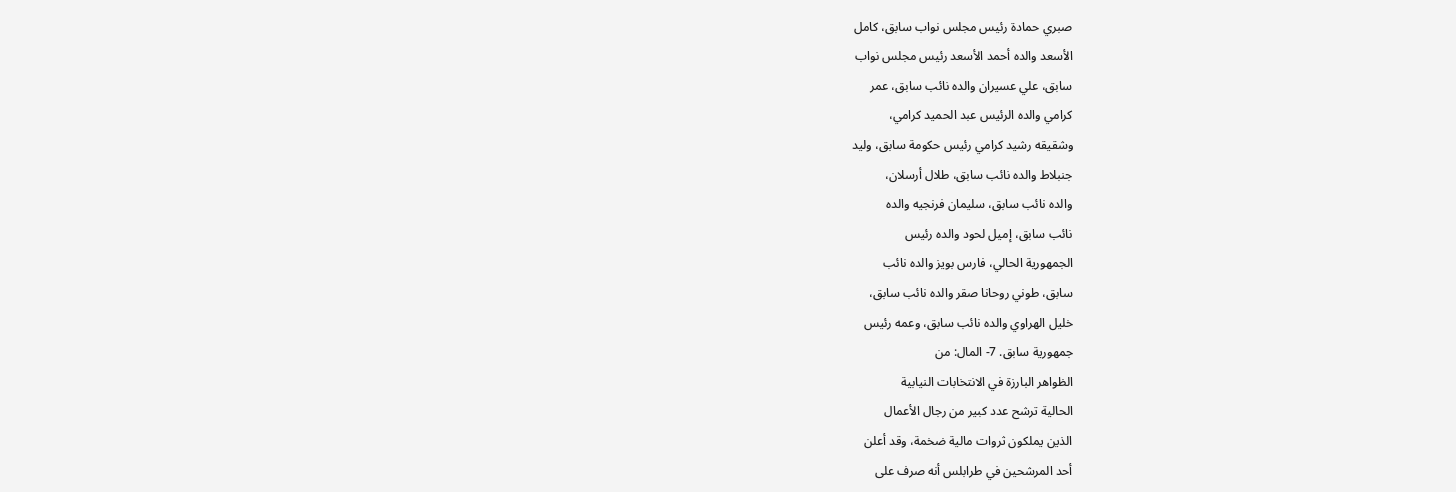صبري حمادة رئيس مجلس نواب سابق، كامل
الأسعد والده أحمد الأسعد رئيس مجلس نواب
سابق، علي عسيران والده نائب سابق، عمر
كرامي والده الرئيس عبد الحميد كرامي،
وشقيقه رشيد كرامي رئيس حكومة سابق، وليد
جنبلاط والده نائب سابق، طلال أرسلان،
والده نائب سابق، سليمان فرنجيه والده
نائب سابق، إميل لحود والده رئيس
الجمهورية الحالي، فارس بويز والده نائب
سابق، طوني روحانا صقر والده نائب سابق،
خليل الهراوي والده نائب سابق، وعمه رئيس
جمهورية سابق. 7- المال: من
الظواهر البارزة في الانتخابات النيابية
الحالية ترشح عدد كبير من رجال الأعمال
الذين يملكون ثروات مالية ضخمة، وقد أعلن
أحد المرشحين في طرابلس أنه صرف على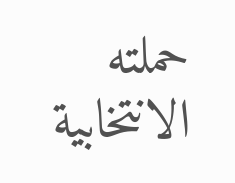حملته الانتخابية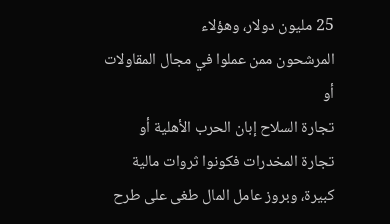25 مليون دولار، وهؤلاء
المرشحون ممن عملوا في مجال المقاولات أو
تجارة السلاح إبان الحرب الأهلية أو
تجارة المخدرات فكونوا ثروات مالية
كبيرة، وبروز عامل المال طغى على طرح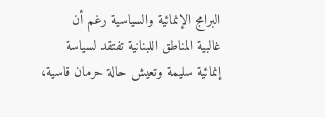البرامج الإنمائية والسياسية رغم أن
غالبية المناطق اللبنانية تفتقد لسياسة
إنمائية سليمة وتعيش حالة حرمان قاسية،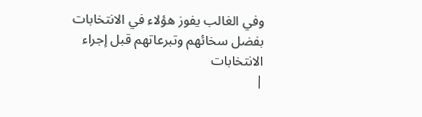وفي الغالب يفوز هؤلاء في الانتخابات
بفضل سخائهم وتبرعاتهم قبل إجراء
الانتخابات
|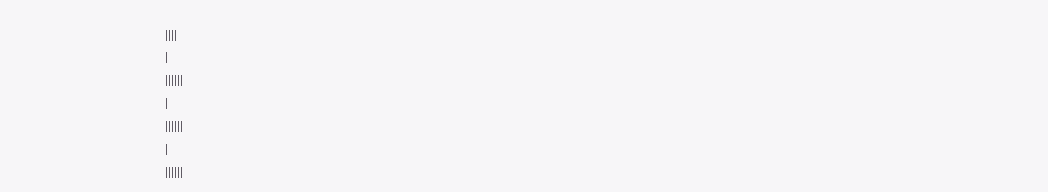||||
|
||||||
|
||||||
|
||||||